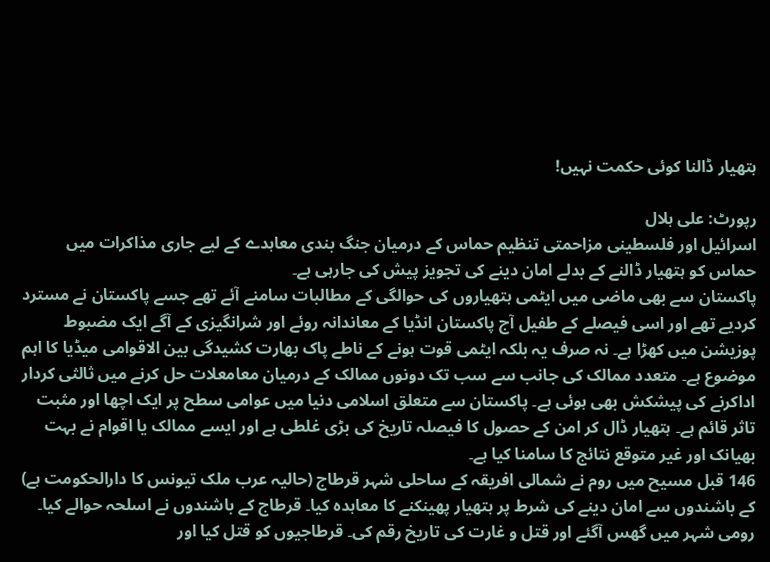ہتھیار ڈالنا کوئی حکمت نہیں!

رپورٹ: علی ہلال
اسرائیل اور فلسطینی مزاحمتی تنظیم حماس کے درمیان جنگ بندی معاہدے کے لیے جاری مذاکرات میں حماس کو ہتھیار ڈالنے کے بدلے امان دینے کی تجویز پیش کی جارہی ہے۔
پاکستان سے بھی ماضی میں ایٹمی ہتھیاروں کی حوالگی کے مطالبات سامنے آئے تھے جسے پاکستان نے مسترد کردیے تھے اور اسی فیصلے کے طفیل آج پاکستان انڈیا کے معاندانہ روئے اور شرانگیزی کے آگے ایک مضبوط پوزیشن میں کھڑا ہے۔ نہ صرف یہ بلکہ ایٹمی قوت ہونے کے ناطے پاک بھارت کشیدگی بین الاقوامی میڈیا کا اہم موضوع ہے۔ متعدد ممالک کی جانب سے سب تک دونوں ممالک کے درمیان معامعلات حل کرنے میں ثالثی کردار اداکرنے کی پیشکش بھی ہوئی ہے۔ پاکستان سے متعلق اسلامی دنیا میں عوامی سطح پر ایک اچھا اور مثبت تاثر قائم ہے۔ ہتھیار ڈال کر امن کے حصول کا فیصلہ تاریخ کی بڑی غلطی ہے اور ایسے ممالک یا اقوام نے بہت بھیانک اور غیر متوقع نتائج کا سامنا کیا ہے۔
146 قبل مسیح میں روم نے شمالی افریقہ کے ساحلی شہر قرطاج (حالیہ عرب ملک تیونس کا دارالحکومت ہے) کے باشندوں سے امان دینے کی شرط پر ہتھیار پھینکنے کا معاہدہ کیا۔ قرطاج کے باشندوں نے اسلحہ حوالے کیا۔ رومی شہر میں گھس آگئے اور قتل و غارت کی تاریخ رقم کی۔ قرطاجیوں کو قتل کیا اور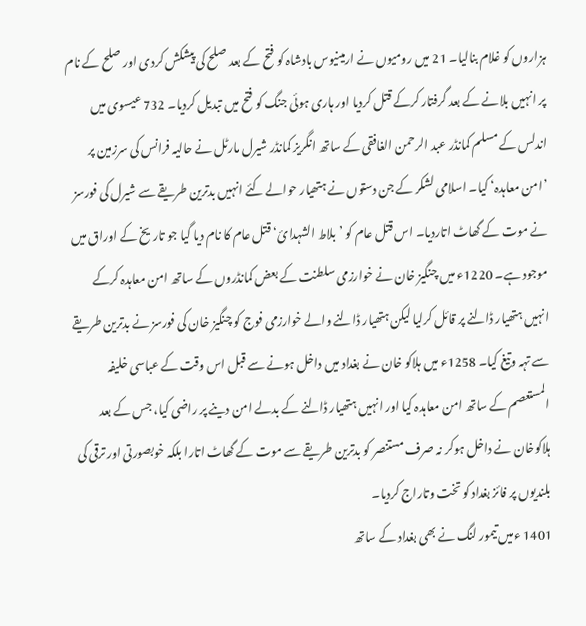ہزاروں کو غلام بنالیا۔ 21 میں رومیوں نے ارمینیوس بادشاہ کو فتح کے بعد صلح کی پیشکش کردی اور صلح کے نام پر انہیں بلانے کے بعد گرفتار کرکے قتل کردیا اور ہاری ہوئی جنگ کو فتح میں تبدیل کردیا۔ 732 عیسوی میں اندلس کے مسلم کمانڈر عبد الرحمن الغافقی کے ساتھ انگریز کمانڈر شیرل مارٹل نے حالیہ فرانس کی سرزمین پر ’امن معاہدہ‘ کیا۔ اسلامی لشکر کے جن دستوں نے ہتھیار حوالے کئے انہیں بدترین طریقے سے شیرل کی فورسز نے موت کے گھاٹ اتاردیا۔ اس قتل عام کو ’بلاط الشہدائ‘ قتل عام کا نام دیا گیا جو تاریخ کے اوراق میں موجود ہے۔ 1220ء میں چنگیز خان نے خوارزمی سلطنت کے بعض کمانڈروں کے ساتھ امن معاہدہ کرکے انہیں ہتھیار ڈالنے پر قائل کرلیا لیکن ہتھیار ڈالنے والے خوارزمی فوج کو چنگیز خان کی فورسز نے بدترین طریقے سے تہہ وتیغ کیا۔ 1258ء میں ہلاکو خان نے بغداد میں داخل ہونے سے قبل اس وقت کے عباسی خلیفہ المستعصم کے ساتھ امن معاہدہ کیا اور انہیں ہتھیار ڈالنے کے بدلے امن دینے پر راضی کیا، جس کے بعد ہلاکوخان نے داخل ہوکر نہ صرف مستنصر کو بدترین طریقے سے موت کے گھاٹ اتارا بلکہ خوبصورتی اور ترقی کی بلندیوں پر فائز بغداد کو تخت وتاراج کردیا۔
1401 ءمیں تیمور لنگ نے بھی بغداد کے ساتھ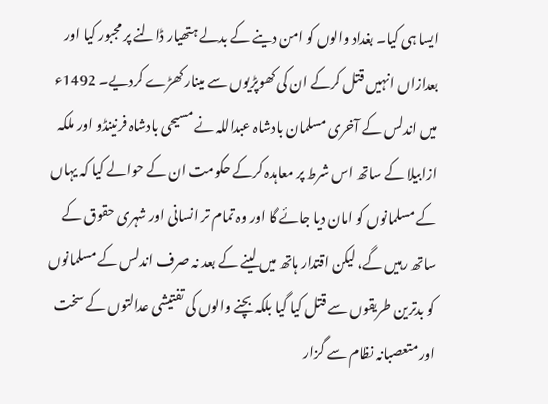ایسا ہی کیا۔ بغداد والوں کو امن دینے کے بدلے ہتھیار ڈالنے پر مجبور کیا اور بعدازاں انہیں قتل کرکے ان کی کھوپڑیوں سے مینار کھڑے کردیے۔ 1492ء میں اندلس کے آخری مسلمان بادشاہ عبداللہ نے مسیحی بادشاہ فرنینڈو اور ملکہ ازابیلا کے ساتھ اس شرط پر معاہدہ کرکے حکومت ان کے حوالے کیا کہ یہاں کے مسلمانوں کو امان دیا جائے گا اور وہ تمام تر انسانی اور شہری حقوق کے ساتھ رہیں گے، لیکن اقتدار ہاتھ میں لینے کے بعد نہ صرف اندلس کے مسلمانوں کو بدترین طریقوں سے قتل کیا گیا بلکہ بچنے والوں کی تفتیشی عدالتوں کے سخت اور متعصبانہ نظام سے گزار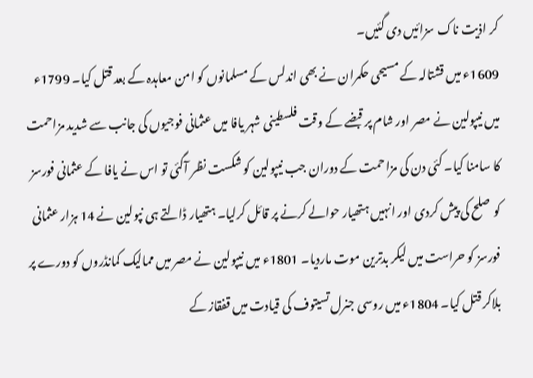کر اذیت ناک سزائیں دی گئیں۔
1609ء میں قشتالہ کے مسیحی حکمران نے بھی اندلس کے مسلمانوں کو امن معاہدہ کے بعد قتل کیا۔ 1799ء میں نیپولین نے مصر اور شام پر قبضے کے وقت فلسطینی شہر یافا میں عثمانی فوجیوں کی جانب سے شدید مزاحمت کا سامنا کیا۔ کئی دن کی مزاحمت کے دوران جب نیپولین کو شکست نظر آگئی تو اس نے یافا کے عثمانی فورسز کو صلح کی پیش کردی اور انہیں ہتھیار حوالے کرنے پر قائل کرلیا۔ ہتھیار ڈالتے ہی نپولین نے 14 ہزار عثمانی فورسز کو حراست میں لیکر بدترین موت ماردیا۔ 1801ء میں نیپولین نے مصر میں ممالیک کمانڈروں کو دورے پر بلاکر قتل کیا۔ 1804ء میں روسی جنرل تسیتوف کی قیادت میں قفقاز کے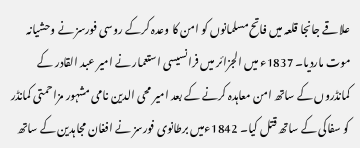علاقے جانجا قلعہ میں فاتح مسلمانوں کو امن کا وعدہ کرکے روسی فورسز نے وحشیانہ موت ماردیا۔ 1837ء میں الجزائر میں فرانسیسی استعمار نے امیر عبد القادر کے کمانڈروں کے ساتھ امن معاہدہ کرنے کے بعد امیر محی الدین نامی مشہور مزاحمتی کمانڈر کو سفاکی کے ساتھ قتل کیا۔ 1842ءمیں برطانوی فورسز نے افغان مجاہدین کے ساتھ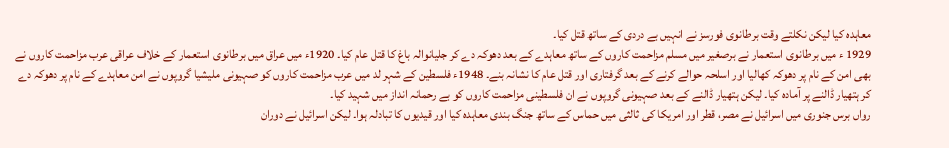معاہدہ کیا لیکن نکلتے وقت برطانوی فورسز نے انہیں بے دردی کے ساتھ قتل کیا۔
1929 ء میں برطانوی استعمار نے برصغیر میں مسلم مزاحمت کاروں کے ساتھ معاہدے کے بعد دھوکہ دے کر جلیانوالہ باغ کا قتل عام کیا۔ 1920ء میں عراق میں برطانوی استعمار کے خلاف عراقی عرب مزاحمت کاروں نے بھی امن کے نام پر دھوکہ کھالیا اور اسلحہ حوالے کرنے کے بعد گرفتاری اور قتل عام کا نشانہ بنے۔ 1948ء فلسطین کے شہر لد میں عرب مزاحمت کاروں کو صہیونی ملیشیا گروپوں نے امن معاہدے کے نام پر دھوکہ دے کر ہتھیار ڈالنے پر آمادہ کیا۔ لیکن ہتھیار ڈالنے کے بعد صہیونی گروپوں نے ان فلسطینی مزاحمت کاروں کو بے رحمانہ انداز میں شہید کیا۔
رواں برس جنوری میں اسرائیل نے مصر، قطر اور امریکا کی ثالثی میں حماس کے ساتھ جنگ بندی معاہدہ کیا اور قیدیوں کا تبادلہ ہوا۔ لیکن اسرائیل نے دوران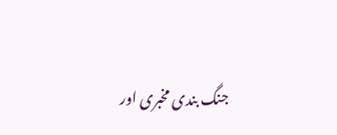جنگ بندی مخبری اور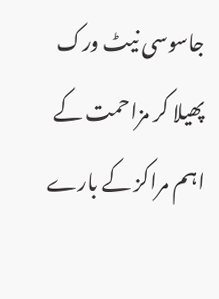جاسوسی نیٹ ورک پھیلا کر مزاحمت کے اہم مراکز کے بارے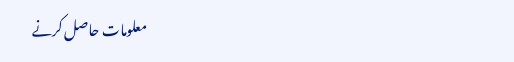معلومات حاصل کرنے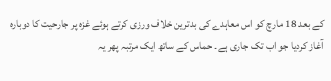کے بعد 18 مارچ کو اس معاہدے کی بدترین خلاف ورزی کرتے ہوئے غزہ پر جارحیت کا دوبارہ آغاز کردیا جو اب تک جاری ہے۔ حماس کے ساتھ ایک مرتبہ پھر یہ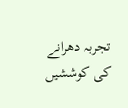تجربہ دھرانے کی کوششیں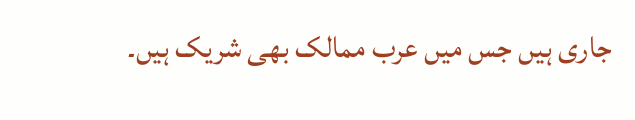جاری ہیں جس میں عرب ممالک بھی شریک ہیں۔